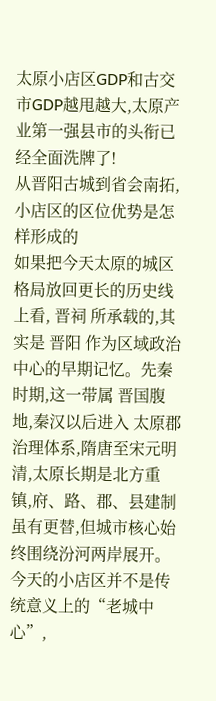太原小店区GDP和古交市GDP越甩越大,太原产业第一强县市的头衔已经全面洗牌了!
从晋阳古城到省会南拓,小店区的区位优势是怎样形成的
如果把今天太原的城区格局放回更长的历史线上看, 晋祠 所承载的,其实是 晋阳 作为区域政治中心的早期记忆。先秦时期,这一带属 晋国腹地,秦汉以后进入 太原郡 治理体系,隋唐至宋元明清,太原长期是北方重镇,府、路、郡、县建制虽有更替,但城市核心始终围绕汾河两岸展开。今天的小店区并不是传统意义上的“老城中心”,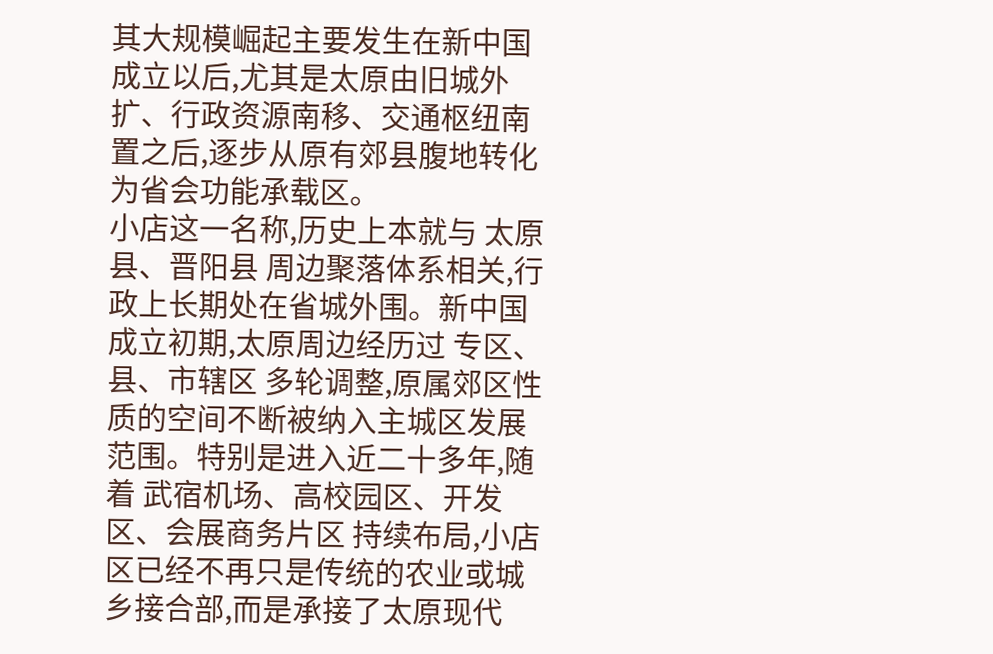其大规模崛起主要发生在新中国成立以后,尤其是太原由旧城外扩、行政资源南移、交通枢纽南置之后,逐步从原有郊县腹地转化为省会功能承载区。
小店这一名称,历史上本就与 太原县、晋阳县 周边聚落体系相关,行政上长期处在省城外围。新中国成立初期,太原周边经历过 专区、县、市辖区 多轮调整,原属郊区性质的空间不断被纳入主城区发展范围。特别是进入近二十多年,随着 武宿机场、高校园区、开发区、会展商务片区 持续布局,小店区已经不再只是传统的农业或城乡接合部,而是承接了太原现代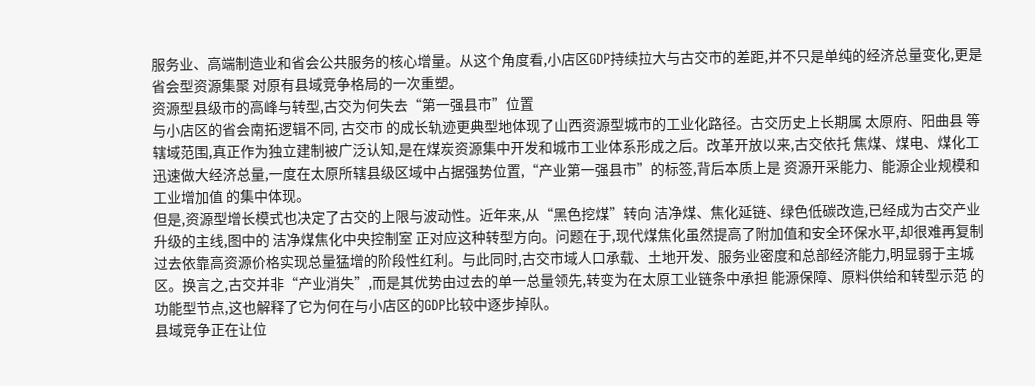服务业、高端制造业和省会公共服务的核心增量。从这个角度看,小店区GDP持续拉大与古交市的差距,并不只是单纯的经济总量变化,更是 省会型资源集聚 对原有县域竞争格局的一次重塑。
资源型县级市的高峰与转型,古交为何失去“第一强县市”位置
与小店区的省会南拓逻辑不同, 古交市 的成长轨迹更典型地体现了山西资源型城市的工业化路径。古交历史上长期属 太原府、阳曲县 等辖域范围,真正作为独立建制被广泛认知,是在煤炭资源集中开发和城市工业体系形成之后。改革开放以来,古交依托 焦煤、煤电、煤化工 迅速做大经济总量,一度在太原所辖县级区域中占据强势位置,“产业第一强县市”的标签,背后本质上是 资源开采能力、能源企业规模和工业增加值 的集中体现。
但是,资源型增长模式也决定了古交的上限与波动性。近年来,从“黑色挖煤”转向 洁净煤、焦化延链、绿色低碳改造,已经成为古交产业升级的主线,图中的 洁净煤焦化中央控制室 正对应这种转型方向。问题在于,现代煤焦化虽然提高了附加值和安全环保水平,却很难再复制过去依靠高资源价格实现总量猛增的阶段性红利。与此同时,古交市域人口承载、土地开发、服务业密度和总部经济能力,明显弱于主城区。换言之,古交并非“产业消失”,而是其优势由过去的单一总量领先,转变为在太原工业链条中承担 能源保障、原料供给和转型示范 的功能型节点,这也解释了它为何在与小店区的GDP比较中逐步掉队。
县域竞争正在让位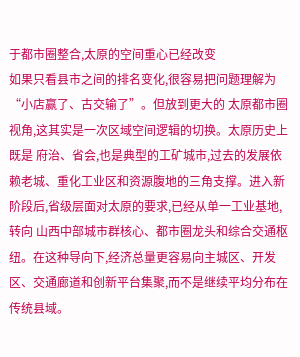于都市圈整合,太原的空间重心已经改变
如果只看县市之间的排名变化,很容易把问题理解为“小店赢了、古交输了”。但放到更大的 太原都市圈 视角,这其实是一次区域空间逻辑的切换。太原历史上既是 府治、省会,也是典型的工矿城市,过去的发展依赖老城、重化工业区和资源腹地的三角支撑。进入新阶段后,省级层面对太原的要求,已经从单一工业基地,转向 山西中部城市群核心、都市圈龙头和综合交通枢纽。在这种导向下,经济总量更容易向主城区、开发区、交通廊道和创新平台集聚,而不是继续平均分布在传统县域。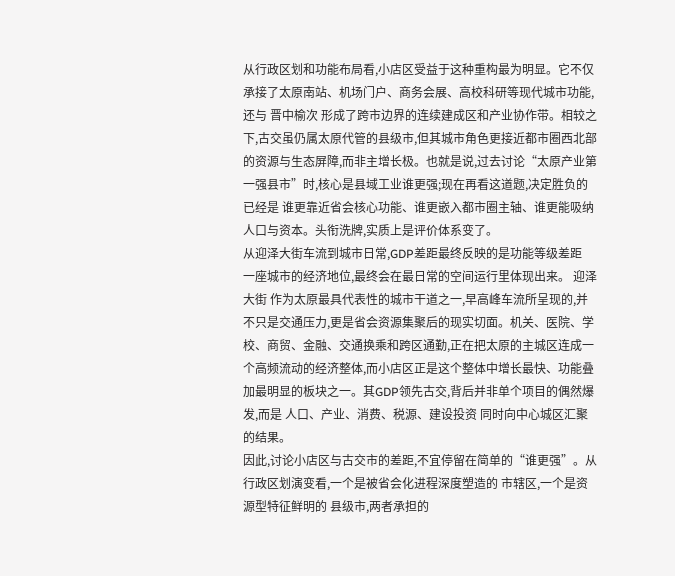从行政区划和功能布局看,小店区受益于这种重构最为明显。它不仅承接了太原南站、机场门户、商务会展、高校科研等现代城市功能,还与 晋中榆次 形成了跨市边界的连续建成区和产业协作带。相较之下,古交虽仍属太原代管的县级市,但其城市角色更接近都市圈西北部的资源与生态屏障,而非主增长极。也就是说,过去讨论“太原产业第一强县市”时,核心是县域工业谁更强;现在再看这道题,决定胜负的已经是 谁更靠近省会核心功能、谁更嵌入都市圈主轴、谁更能吸纳人口与资本。头衔洗牌,实质上是评价体系变了。
从迎泽大街车流到城市日常,GDP差距最终反映的是功能等级差距
一座城市的经济地位,最终会在最日常的空间运行里体现出来。 迎泽大街 作为太原最具代表性的城市干道之一,早高峰车流所呈现的,并不只是交通压力,更是省会资源集聚后的现实切面。机关、医院、学校、商贸、金融、交通换乘和跨区通勤,正在把太原的主城区连成一个高频流动的经济整体,而小店区正是这个整体中增长最快、功能叠加最明显的板块之一。其GDP领先古交,背后并非单个项目的偶然爆发,而是 人口、产业、消费、税源、建设投资 同时向中心城区汇聚的结果。
因此,讨论小店区与古交市的差距,不宜停留在简单的“谁更强”。从行政区划演变看,一个是被省会化进程深度塑造的 市辖区,一个是资源型特征鲜明的 县级市,两者承担的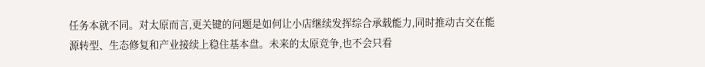任务本就不同。对太原而言,更关键的问题是如何让小店继续发挥综合承载能力,同时推动古交在能源转型、生态修复和产业接续上稳住基本盘。未来的太原竞争,也不会只看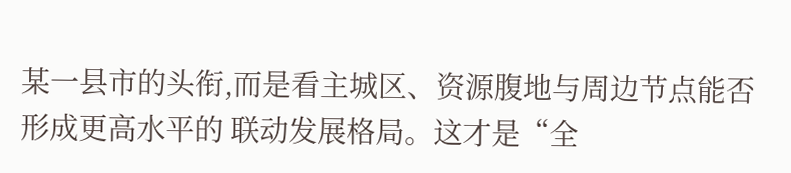某一县市的头衔,而是看主城区、资源腹地与周边节点能否形成更高水平的 联动发展格局。这才是“全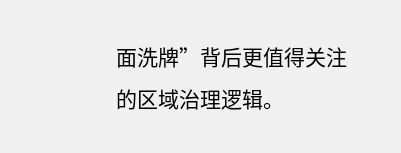面洗牌”背后更值得关注的区域治理逻辑。